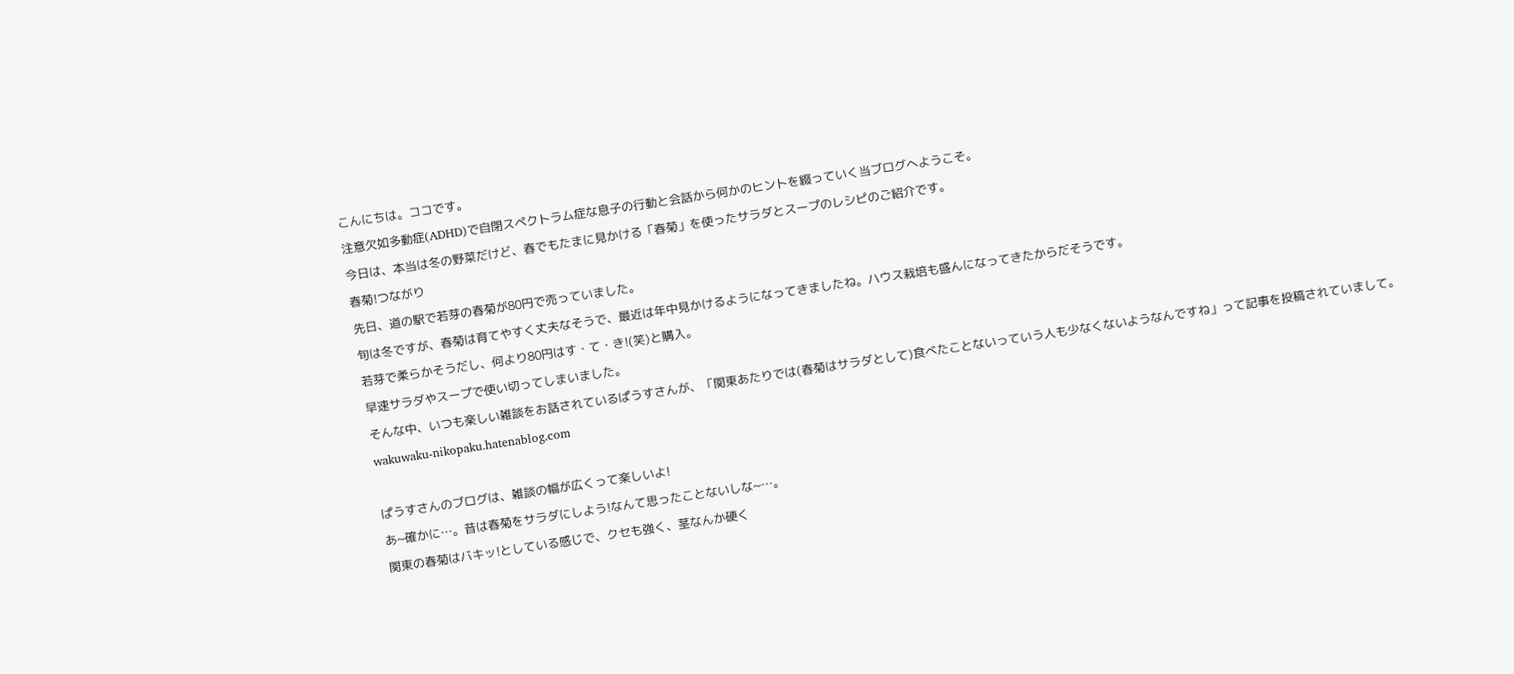こんにちは。ココです。
注意欠如多動症(ADHD)で自閉スペクトラム症な息子の行動と会話から何かのヒントを綴っていく当ブログへようこそ。
今日は、本当は冬の野菜だけど、春でもたまに見かける「春菊」を使ったサラダとスープのレシピのご紹介です。
春菊!つながり
先日、道の駅で若芽の春菊が80円で売っていました。
旬は冬ですが、春菊は育てやすく丈夫なそうで、最近は年中見かけるようになってきましたね。ハウス栽培も盛んになってきたからだそうです。
若芽で柔らかそうだし、何より80円はす・て・き!(笑)と購入。
早速サラダやスープで使い切ってしまいました。
そんな中、いつも楽しい雑談をお話されているぱうすさんが、「関東あたりでは(春菊はサラダとして)食べたことないっていう人も少なくないようなんですね」って記事を投稿されていまして。
wakuwaku-nikopaku.hatenablog.com

ぱうすさんのブログは、雑談の幅が広くって楽しいよ!
あ~確かに…。昔は春菊をサラダにしよう!なんて思ったことないしな~…。
関東の春菊はバキッ!としている感じで、クセも強く、茎なんか硬く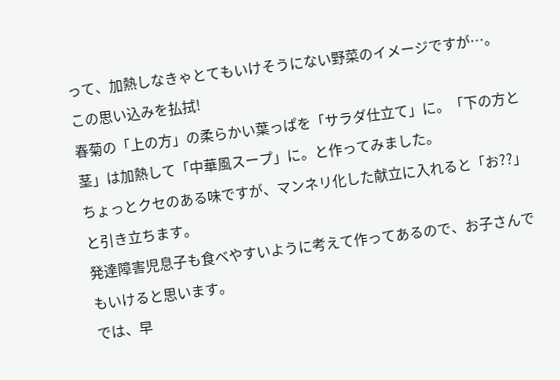って、加熱しなきゃとてもいけそうにない野菜のイメージですが…。
この思い込みを払拭!
春菊の「上の方」の柔らかい葉っぱを「サラダ仕立て」に。「下の方と茎」は加熱して「中華風スープ」に。と作ってみました。
ちょっとクセのある味ですが、マンネリ化した献立に入れると「お??」と引き立ちます。
発達障害児息子も食べやすいように考えて作ってあるので、お子さんでもいけると思います。
では、早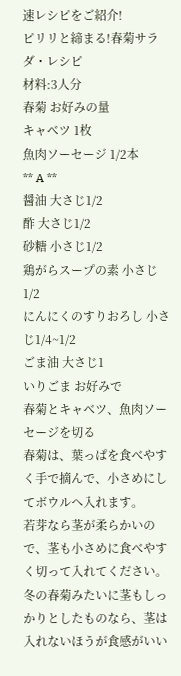速レシピをご紹介!
ピリリと締まる!春菊サラダ・レシピ
材料:3人分
春菊 お好みの量
キャベツ 1枚
魚肉ソーセージ 1/2本
** A **
醤油 大さじ1/2
酢 大さじ1/2
砂糖 小さじ1/2
鶏がらスープの素 小さじ1/2
にんにくのすりおろし 小さじ1/4~1/2
ごま油 大さじ1
いりごま お好みで
春菊とキャベツ、魚肉ソーセージを切る
春菊は、葉っぱを食べやすく手で摘んで、小さめにしてボウルへ入れます。
若芽なら茎が柔らかいので、茎も小さめに食べやすく切って入れてください。
冬の春菊みたいに茎もしっかりとしたものなら、茎は入れないほうが食感がいい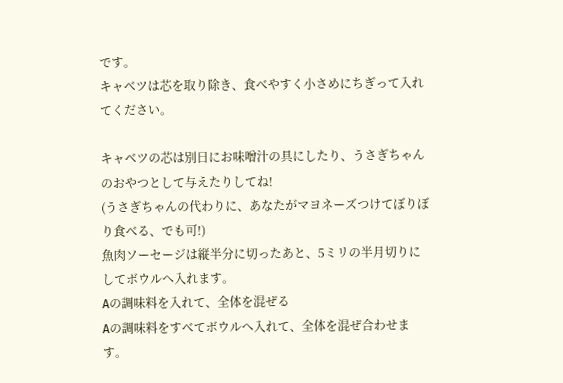です。
キャベツは芯を取り除き、食べやすく小さめにちぎって入れてください。

キャベツの芯は別日にお味噌汁の具にしたり、うさぎちゃんのおやつとして与えたりしてね!
(うさぎちゃんの代わりに、あなたがマヨネーズつけてぼりぼり食べる、でも可!)
魚肉ソーセージは縦半分に切ったあと、5ミリの半月切りにしてボウルへ入れます。
Aの調味料を入れて、全体を混ぜる
Aの調味料をすべてボウルへ入れて、全体を混ぜ合わせます。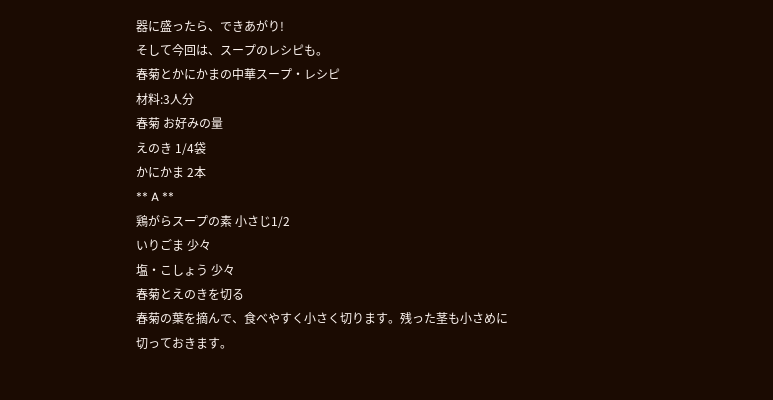器に盛ったら、できあがり!
そして今回は、スープのレシピも。
春菊とかにかまの中華スープ・レシピ
材料:3人分
春菊 お好みの量
えのき 1/4袋
かにかま 2本
** A **
鶏がらスープの素 小さじ1/2
いりごま 少々
塩・こしょう 少々
春菊とえのきを切る
春菊の葉を摘んで、食べやすく小さく切ります。残った茎も小さめに切っておきます。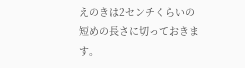えのきは2センチくらいの短めの長さに切っておきます。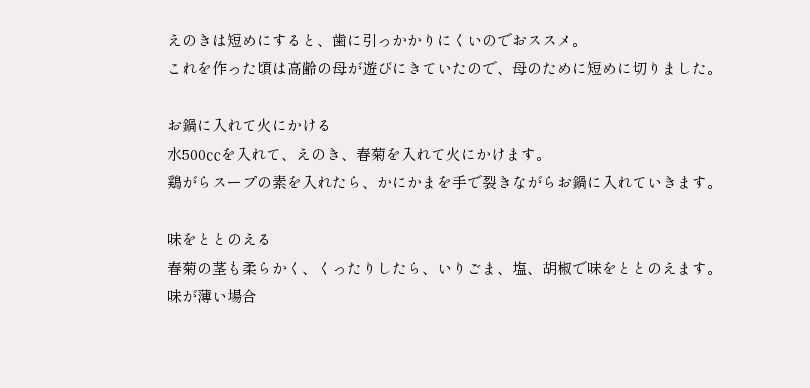えのきは短めにすると、歯に引っかかりにくいのでおススメ。
これを作った頃は高齢の母が遊びにきていたので、母のために短めに切りました。

お鍋に入れて火にかける
水500㏄を入れて、えのき、春菊を入れて火にかけます。
鶏がらスープの素を入れたら、かにかまを手で裂きながらお鍋に入れていきます。

味をととのえる
春菊の茎も柔らかく、くったりしたら、いりごま、塩、胡椒で味をととのえます。
味が薄い場合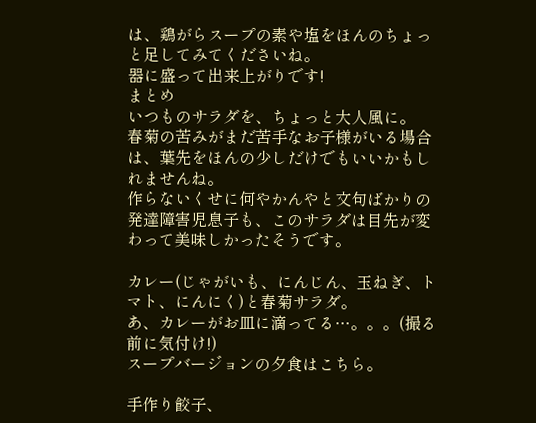は、鶏がらスープの素や塩をほんのちょっと足してみてくださいね。
器に盛って出来上がりです!
まとめ
いつものサラダを、ちょっと大人風に。
春菊の苦みがまだ苦手なお子様がいる場合は、葉先をほんの少しだけでもいいかもしれませんね。
作らないくせに何やかんやと文句ばかりの発達障害児息子も、このサラダは目先が変わって美味しかったそうです。

カレー(じゃがいも、にんじん、玉ねぎ、トマト、にんにく)と春菊サラダ。
あ、カレーがお皿に滴ってる…。。。(撮る前に気付け!)
スープバージョンの夕食はこちら。

手作り餃子、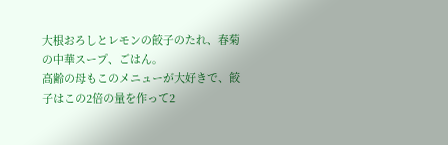大根おろしとレモンの餃子のたれ、春菊の中華スープ、ごはん。
高齢の母もこのメニューが大好きで、餃子はこの2倍の量を作って2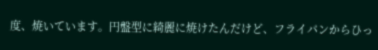度、焼いています。円盤型に綺麗に焼けたんだけど、フライパンからひっ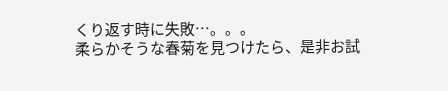くり返す時に失敗…。。。
柔らかそうな春菊を見つけたら、是非お試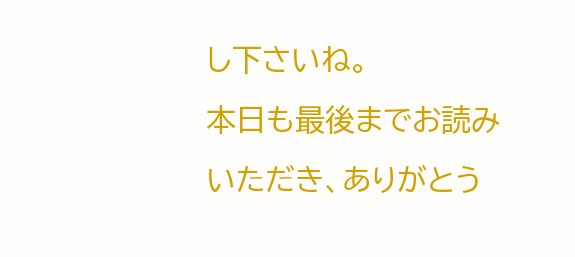し下さいね。
本日も最後までお読みいただき、ありがとう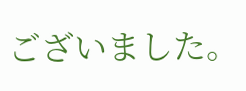ございました。